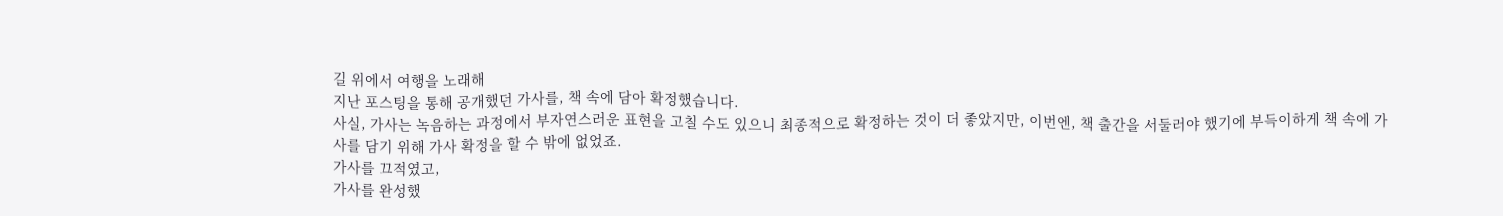길 위에서 여행을 노래해
지난 포스팅을 통해 공개했던 가사를, 책 속에 담아 확정했습니다.
사실, 가사는 녹음하는 과정에서 부자연스러운 표현을 고칠 수도 있으니 최종적으로 확정하는 것이 더 좋았지만, 이번엔, 책 출간을 서둘러야 했기에 부득이하게 책 속에 가사를 담기 위해 가사 확정을 할 수 밖에 없었죠.
가사를 끄적였고,
가사를 완성했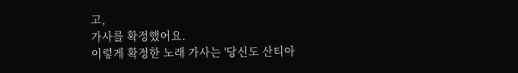고,
가사를 확정했어요.
이렇게 확정한 노래 가사는 '당신도 산티아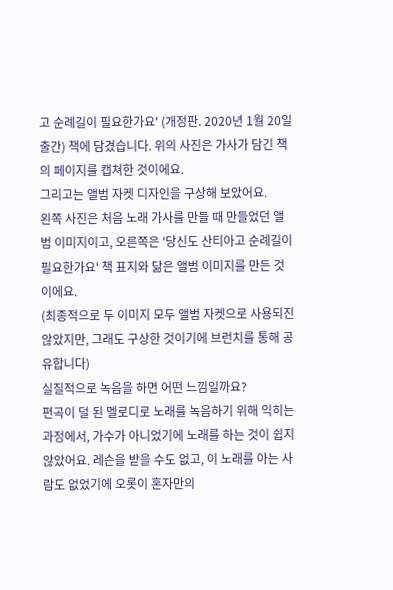고 순례길이 필요한가요' (개정판. 2020년 1월 20일 출간) 책에 담겼습니다. 위의 사진은 가사가 담긴 책의 페이지를 캡쳐한 것이에요.
그리고는 앨범 자켓 디자인을 구상해 보았어요.
왼쪽 사진은 처음 노래 가사를 만들 때 만들었던 앨범 이미지이고, 오른쪽은 '당신도 산티아고 순례길이 필요한가요' 책 표지와 닮은 앨범 이미지를 만든 것이에요.
(최종적으로 두 이미지 모두 앨범 자켓으로 사용되진 않았지만, 그래도 구상한 것이기에 브런치를 통해 공유합니다)
실질적으로 녹음을 하면 어떤 느낌일까요?
편곡이 덜 된 멜로디로 노래를 녹음하기 위해 익히는 과정에서, 가수가 아니었기에 노래를 하는 것이 쉽지 않았어요. 레슨을 받을 수도 없고, 이 노래를 아는 사람도 없었기에 오롯이 혼자만의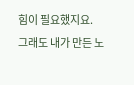힘이 필요했지요.
그래도 내가 만든 노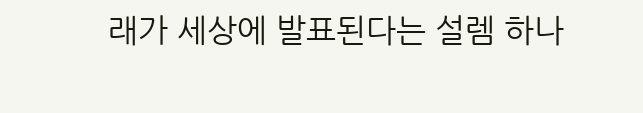래가 세상에 발표된다는 설렘 하나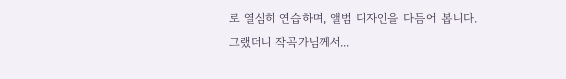로 열심히 연습하며, 앨범 디자인을 다듬어 봅니다.
그랬더니 작곡가님께서...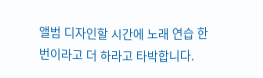앨범 디자인할 시간에 노래 연습 한번이라고 더 하라고 타박합니다.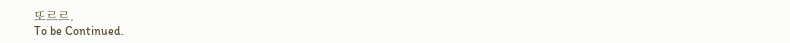또르르.
To be Continued.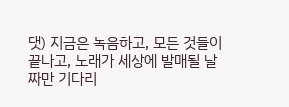댓) 지금은 녹음하고, 모든 것들이 끝나고, 노래가 세상에 발매될 날짜만 기다리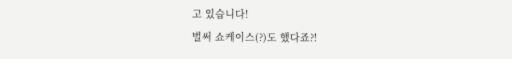고 있습니다!
벌써 쇼케이스(?)도 했다죠?!